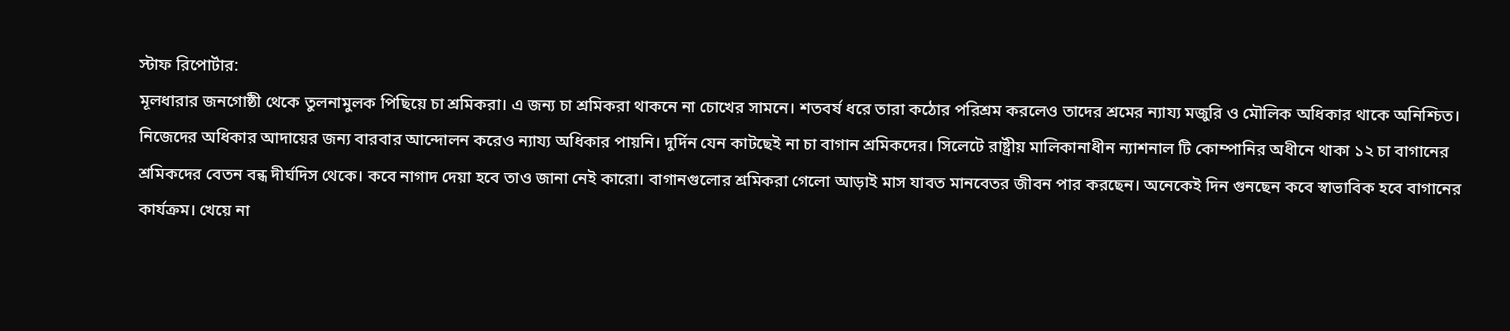স্টাফ রিপোর্টার:
মূলধারার জনগোষ্ঠী থেকে তুলনামুলক পিছিয়ে চা শ্রমিকরা। এ জন্য চা শ্রমিকরা থাকনে না চোখের সামনে। শতবর্ষ ধরে তারা কঠোর পরিশ্রম করলেও তাদের শ্রমের ন্যায্য মজুরি ও মৌলিক অধিকার থাকে অনিশ্চিত। নিজেদের অধিকার আদায়ের জন্য বারবার আন্দোলন করেও ন্যায্য অধিকার পায়নি। দুর্দিন যেন কাটছেই না চা বাগান শ্রমিকদের। সিলেটে রাষ্ট্রীয় মালিকানাধীন ন্যাশনাল টি কোম্পানির অধীনে থাকা ১২ চা বাগানের শ্রমিকদের বেতন বন্ধ দীর্ঘদিস থেকে। কবে নাগাদ দেয়া হবে তাও জানা নেই কারো। বাগানগুলোর শ্রমিকরা গেলো আড়াই মাস যাবত মানবেতর জীবন পার করছেন। অনেকেই দিন গুনছেন কবে স্বাভাবিক হবে বাগানের কার্যক্রম। খেয়ে না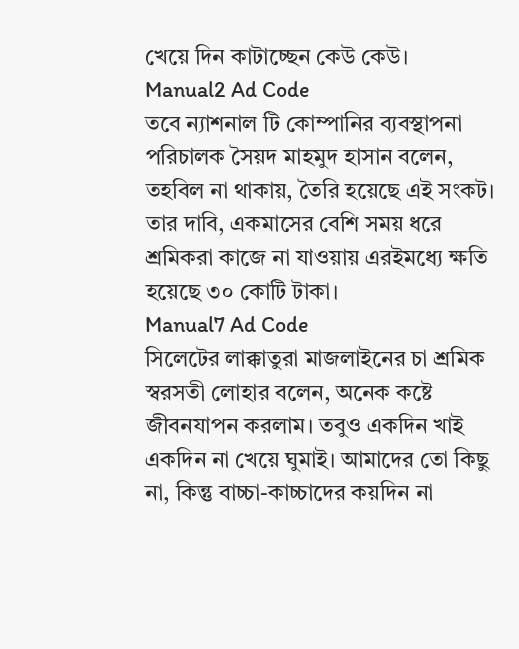খেয়ে দিন কাটাচ্ছেন কেউ কেউ।
Manual2 Ad Code
তবে ন্যাশনাল টি কোম্পানির ব্যবস্থাপনা পরিচালক সৈয়দ মাহমুদ হাসান বলেন, তহবিল না থাকায়, তৈরি হয়েছে এই সংকট। তার দাবি, একমাসের বেশি সময় ধরে শ্রমিকরা কাজে না যাওয়ায় এরইমধ্যে ক্ষতি হয়েছে ৩০ কোটি টাকা।
Manual7 Ad Code
সিলেটের লাক্কাতুরা মাজলাইনের চা শ্রমিক স্বরসতী লোহার বলেন, অনেক কষ্টে জীবনযাপন করলাম। তবুও একদিন খাই একদিন না খেয়ে ঘুমাই। আমাদের তো কিছু না, কিন্তু বাচ্চা-কাচ্চাদের কয়দিন না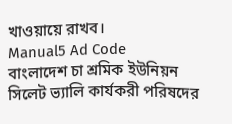খাওয়ায়ে রাখব।
Manual5 Ad Code
বাংলাদেশ চা শ্রমিক ইউনিয়ন সিলেট ভ্যালি কার্যকরী পরিষদের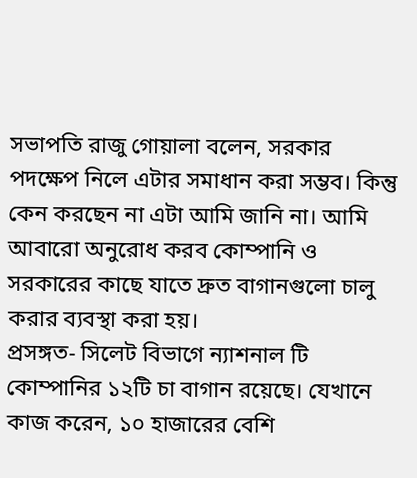সভাপতি রাজু গোয়ালা বলেন, সরকার পদক্ষেপ নিলে এটার সমাধান করা সম্ভব। কিন্তু কেন করছেন না এটা আমি জানি না। আমি আবারো অনুরোধ করব কোম্পানি ও সরকারের কাছে যাতে দ্রুত বাগানগুলো চালু করার ব্যবস্থা করা হয়।
প্রসঙ্গত- সিলেট বিভাগে ন্যাশনাল টি কোম্পানির ১২টি চা বাগান রয়েছে। যেখানে কাজ করেন, ১০ হাজারের বেশি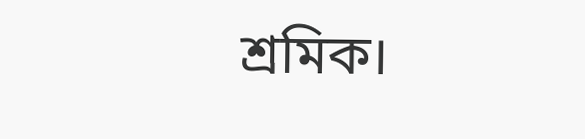শ্রমিক।